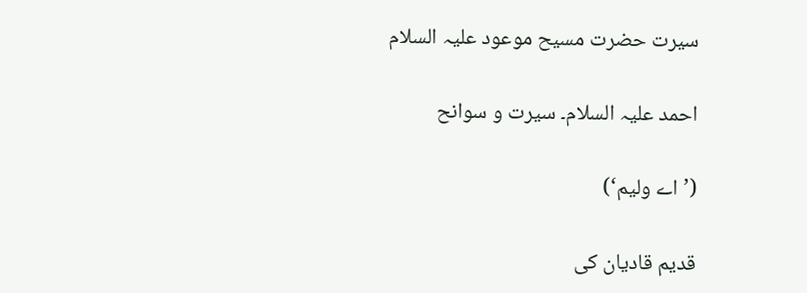سیرت حضرت مسیح موعود علیہ السلام

احمد علیہ السلام۔ سیرت و سوانح

(’اے ولیم‘)

قدیم قادیان کی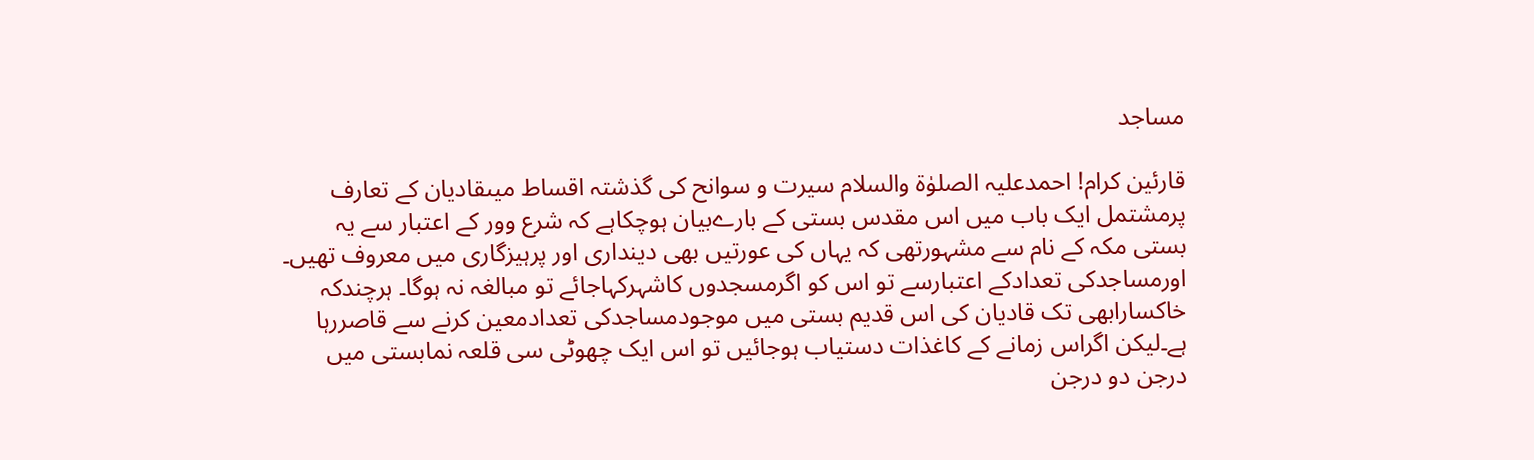مساجد

قارئین کرام! احمدعلیہ الصلوٰۃ والسلام سیرت و سوانح کی گذشتہ اقساط میںقادیان کے تعارف پرمشتمل ایک باب میں اس مقدس بستی کے بارےبیان ہوچکاہے کہ شرع وور کے اعتبار سے یہ بستی مکہ کے نام سے مشہورتھی کہ یہاں کی عورتیں بھی دینداری اور پرہیزگاری میں معروف تھیں۔ اورمساجدکی تعدادکے اعتبارسے تو اس کو اگرمسجدوں کاشہرکہاجائے تو مبالغہ نہ ہوگا۔ ہرچندکہ خاکسارابھی تک قادیان کی اس قدیم بستی میں موجودمساجدکی تعدادمعین کرنے سے قاصررہا ہے۔لیکن اگراس زمانے کے کاغذات دستیاب ہوجائیں تو اس ایک چھوٹی سی قلعہ نمابستی میں درجن دو درجن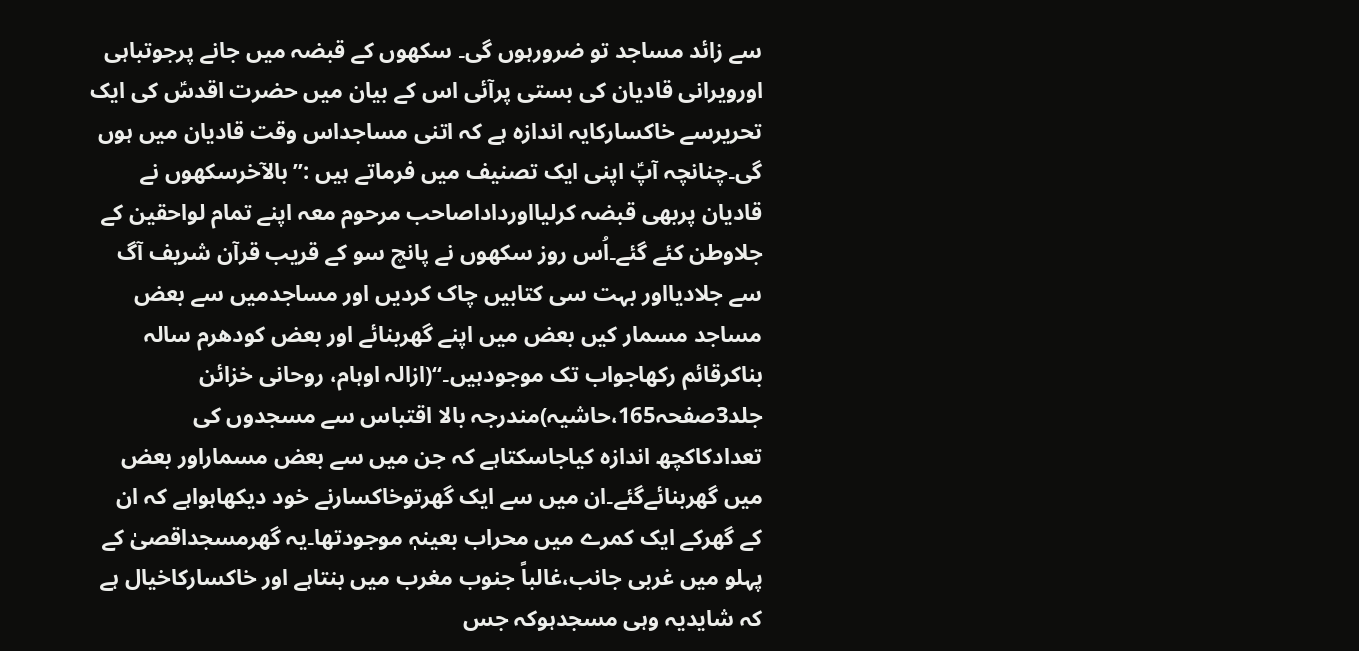سے زائد مساجد تو ضرورہوں گی۔ سکھوں کے قبضہ میں جانے پرجوتباہی اورویرانی قادیان کی بستی پرآئی اس کے بیان میں حضرت اقدسؑ کی ایک تحریرسے خاکسارکایہ اندازہ ہے کہ اتنی مساجداس وقت قادیان میں ہوں گی۔چنانچہ آپؑ اپنی ایک تصنیف میں فرماتے ہیں :’’بالآخرسکھوں نے قادیان پربھی قبضہ کرلیااورداداصاحب مرحوم معہ اپنے تمام لواحقین کے جلاوطن کئے گئے۔اُس روز سکھوں نے پانچ سو کے قریب قرآن شریف آگ سے جلادیااور بہت سی کتابیں چاک کردیں اور مساجدمیں سے بعض مساجد مسمار کیں بعض میں اپنے گھربنائے اور بعض کودھرم سالہ بناکرقائم رکھاجواب تک موجودہیں۔‘‘(ازالہ اوہام، روحانی خزائن جلد3صفحہ165،حاشیہ)مندرجہ بالا اقتباس سے مسجدوں کی تعدادکاکچھ اندازہ کیاجاسکتاہے کہ جن میں سے بعض مسماراور بعض میں گھربنائےگئے۔ان میں سے ایک گھرتوخاکسارنے خود دیکھاہواہے کہ ان کے گھرکے ایک کمرے میں محراب بعینہٖ موجودتھا۔یہ گھرمسجداقصیٰ کے پہلو میں غربی جانب،غالباً جنوب مغرب میں بنتاہے اور خاکسارکاخیال ہے کہ شایدیہ وہی مسجدہوکہ جس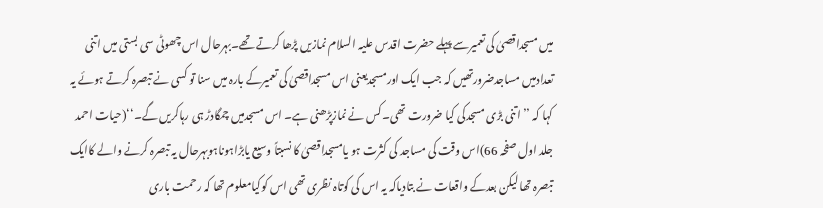میں مسجداقصیٰ کی تعمیرسے پہلے حضرت اقدس علیہ السلام نمازیں پڑھا کرتے تھے۔بہرحال اس چھوٹی سی بستی میں اتنی تعدادمیں مساجدضرورتھیں کہ جب ایک اورمسجدیعنی اس مسجداقصیٰ کی تعمیرکے بارہ میں سنا تو کسی نے تبصرہ کرتے ہوئے یہ کہا کہ ’’اتنی بڑی مسجدکی کیا ضرورت تھی۔کس نے نمازپڑھنی ہے۔ اس مسجدمیں چمگادڑ ہی رہاکریں گے۔‘‘(حیات احمد جلد اول صفحہ 66)اس وقت کی مساجد کی کثرت ہو یامسجداقصیٰ کا نسبتاً وسیع یابڑاہوناہوبہرحال یہ تبصرہ کرنے والے کاایک تبصرہ تھا لیکن بعدکے واقعات نے بتادیاکہ یہ اس کی کوتاہ نظری تھی اس کوکیامعلوم تھا کہ رحمت باری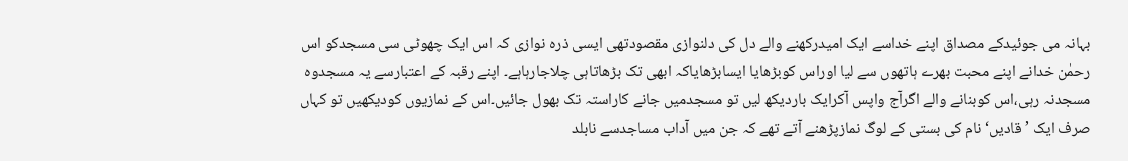بہانہ می جوئیدکے مصداق اپنے خداسے ایک امیدرکھنے والے دل کی دلنوازی مقصودتھی ایسی ذرہ نوازی کہ اس ایک چھوٹی سی مسجدکو اس رحمٰن خدانے اپنے محبت بھرے ہاتھوں سے لیا اوراس کوبڑھایا ایسابڑھایاکہ ابھی تک بڑھاتاہی چلاجارہاہے۔ اپنے رقبہ کے اعتبارسے یہ مسجدوہ مسجدنہ رہی،اس کوبنانے والے اگرآج واپس آکرایک باردیکھ لیں تو مسجدمیں جانے کاراستہ تک بھول جائیں۔اس کے نمازیوں کودیکھیں تو کہاں صرف ایک ’قادیں‘ نام کی بستی کے لوگ نمازپڑھنے آتے تھے کہ جن میں آداب مساجدسے نابلد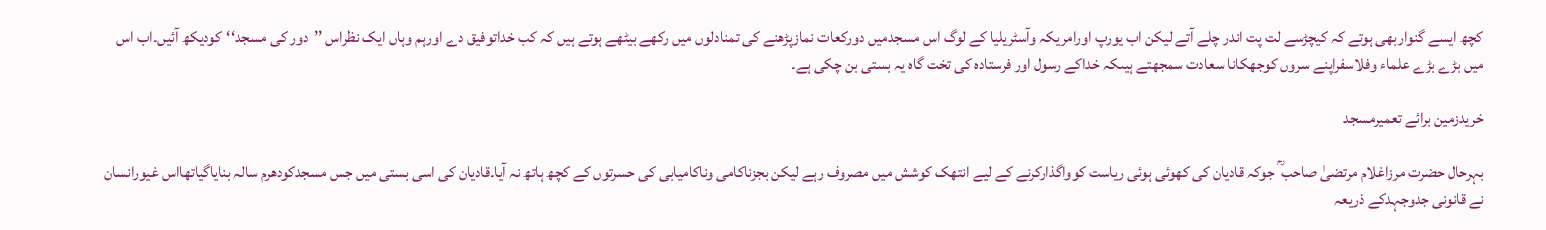کچھ ایسے گنواربھی ہوتے کہ کیچڑسے لت پت اندر چلے آتے لیکن اب یورپ اورامریکہ وآسٹریلیا کے لوگ اس مسجدمیں دورکعات نمازپڑھنے کی تمنادلوں میں رکھے بیٹھے ہوتے ہیں کہ کب خداتوفیق دے اورہم وہاں ایک نظراس ’’دور کی مسجد‘‘کودیکھ آئیں۔اب اس میں بڑے بڑے علماء وفلاسفراپنے سروں کوجھکانا سعادت سمجھتے ہیںکہ خداکے رسول اور فرستادہ کی تخت گاہ یہ بستی بن چکی ہے۔

خریدزمین برائے تعمیرمسجد

بہرحال حضرت مرزاغلام مرتضیٰ صاحب ؒ جوکہ قادیان کی کھوئی ہوئی ریاست کوواگذارکرنے کے لیے انتھک کوشش میں مصروف رہے لیکن بجزناکامی وناکامیابی کی حسرتوں کے کچھ ہاتھ نہ آیا۔قادیان کی اسی بستی میں جس مسجدکودھرم سالہ بنایاگیاتھااس غیورانسان نے قانونی جدوجہدکے ذریعہ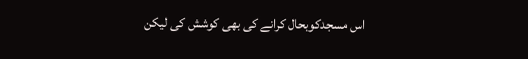اس مسجدکوبحال کرانے کی بھی کوشش کی لیکن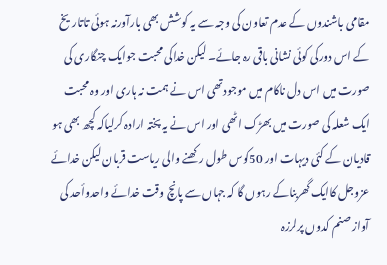مقامی باشندوں کے عدم تعاون کی وجہ سے یہ کوشش بھی بارآورنہ ہوئی تاتاریخ کے اس دورکی کوئی نشانی باقی رہ جائے۔ لیکن خداکی محبت جوایک چنگاری کی صورت میں اس دل ناکام میں موجودتھی اس نے ہمت نہ ہاری اور وہ محبت ایک شعلہ کی صورت میں بھڑک اٹھی اور اس نے یہ پختہ ارادہ کرلیاکہ کچھ بھی ہو قادیان کے کئی دیہات اور 50کوس طول رکھنے والی ریاست قربان لیکن خدائے عزوجل کاایک گھربناکے رہوں گا کہ جہاں سے پانچ وقت خدائے واحدوأحد کی آواز صنم کدوں پرلرزہ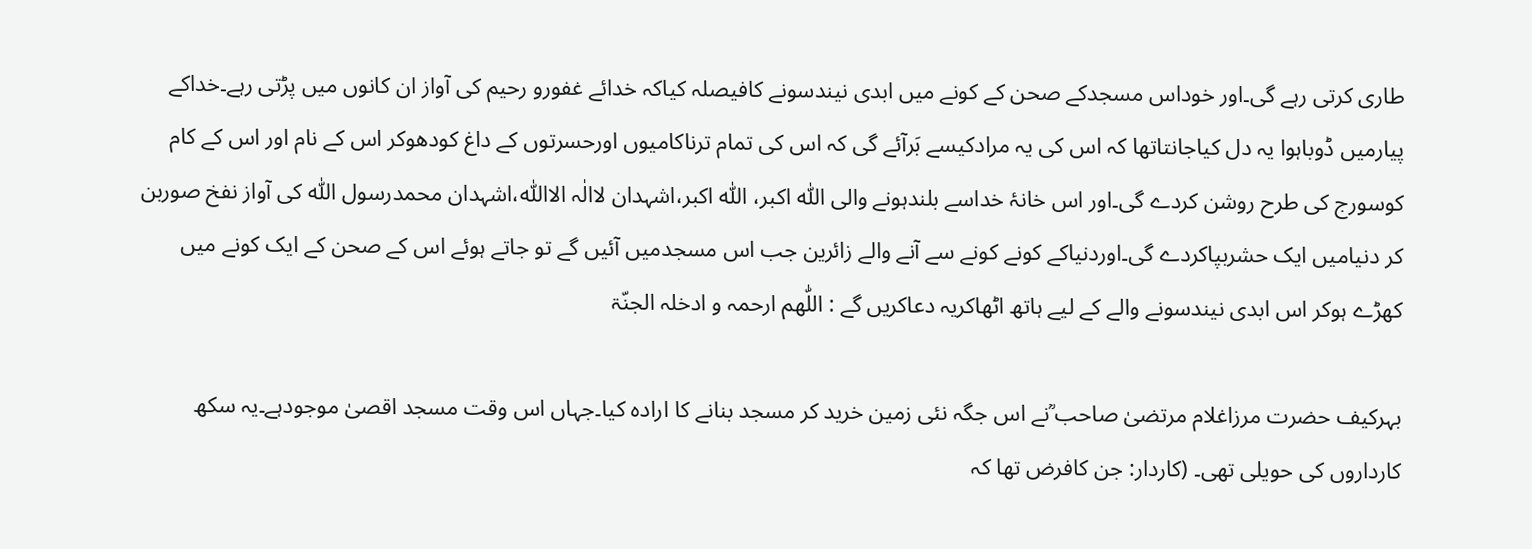طاری کرتی رہے گی۔اور خوداس مسجدکے صحن کے کونے میں ابدی نیندسونے کافیصلہ کیاکہ خدائے غفورو رحیم کی آواز ان کانوں میں پڑتی رہے۔خداکے پیارمیں ڈوباہوا یہ دل کیاجانتاتھا کہ اس کی یہ مرادکیسے بَرآئے گی کہ اس کی تمام ترناکامیوں اورحسرتوں کے داغ کودھوکر اس کے نام اور اس کے کام کوسورج کی طرح روشن کردے گی۔اور اس خانۂ خداسے بلندہونے والی اللّٰہ اکبر، اللّٰہ اکبر،اشہدان لاالٰہ الااللّٰہ،اشہدان محمدرسول اللّٰہ کی آواز نفخ صوربن کر دنیامیں ایک حشربپاکردے گی۔اوردنیاکے کونے کونے سے آنے والے زائرین جب اس مسجدمیں آئیں گے تو جاتے ہوئے اس کے صحن کے ایک کونے میں کھڑے ہوکر اس ابدی نیندسونے والے کے لیے ہاتھ اٹھاکریہ دعاکریں گے : اللّٰھم ارحمہ و ادخلہ الجنّۃ

بہرکیف حضرت مرزاغلام مرتضیٰ صاحب ؒنے اس جگہ نئی زمین خرید کر مسجد بنانے کا ارادہ کیا۔جہاں اس وقت مسجد اقصیٰ موجودہے۔یہ سکھ کارداروں کی حویلی تھی۔ (کاردار: جن کافرض تھا کہ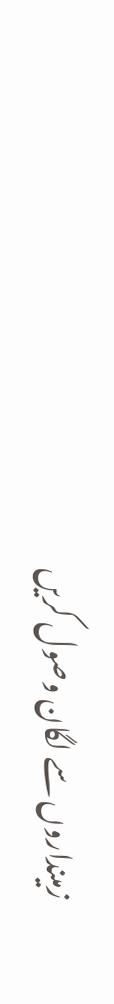زمینداروں سے لگان وصول کریں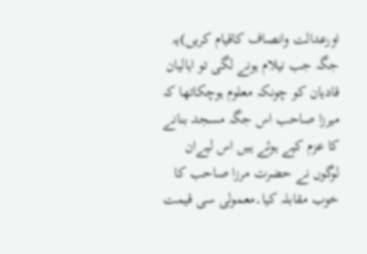اورعدالت وانصاف کاقیام کریں)یہ جگہ جب نیلام ہونے لگی تو اہالیان قادیان کو چونکہ معلوم ہوچکاتھا کہ میرزا صاحب اس جگہ مسجد بنانے کا عزم کیے ہوئے ہیں اس لیےان لوگوں نے حضرت مرزا صاحب کا خوب مقابلہ کیا۔معمولی سی قیمت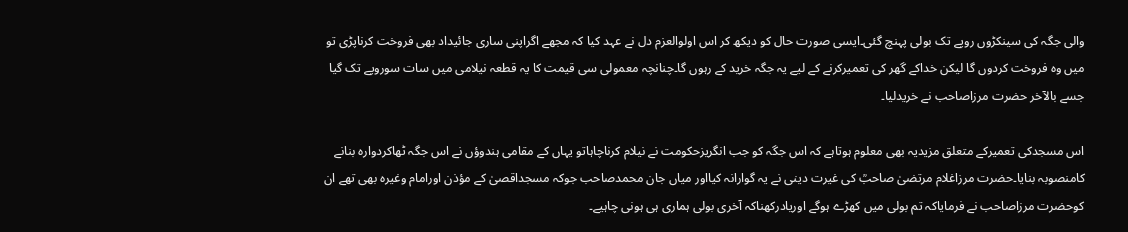والی جگہ کی سینکڑوں روپے تک بولی پہنچ گئی۔ایسی صورت حال کو دیکھ کر اس اولوالعزم دل نے عہد کیا کہ مجھے اگراپنی ساری جائیداد بھی فروخت کرناپڑی تو میں وہ فروخت کردوں گا لیکن خداکے گھر کی تعمیرکرنے کے لیے یہ جگہ خرید کے رہوں گا۔چنانچہ معمولی سی قیمت کا یہ قطعہ نیلامی میں سات سوروپے تک گیا جسے بالآخر حضرت مرزاصاحب نے خریدلیا۔

اس مسجدکی تعمیرکے متعلق مزیدیہ بھی معلوم ہوتاہے کہ اس جگہ کو جب انگریزحکومت نے نیلام کرناچاہاتو یہاں کے مقامی ہندوؤں نے اس جگہ ٹھاکردوارہ بنانے کامنصوبہ بنایا۔حضرت مرزاغلام مرتضیٰ صاحبؒ کی غیرت دینی نے یہ گوارانہ کیااور میاں جان محمدصاحب جوکہ مسجداقصیٰ کے مؤذن اورامام وغیرہ بھی تھے ان کوحضرت مرزاصاحب نے فرمایاکہ تم بولی میں کھڑے ہوگے اوریادرکھناکہ آخری بولی ہماری ہی ہونی چاہیے۔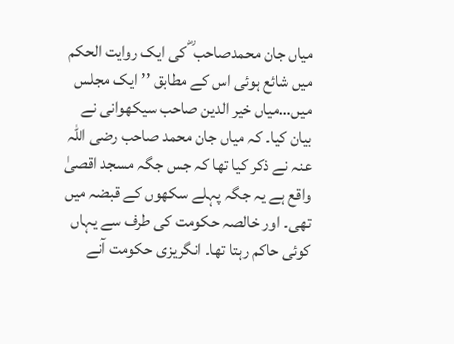میاں جان محمدصاحب ؓ کی ایک روایت الحکم میں شائع ہوئی اس کے مطابق ’’ایک مجلس میں…میاں خیر الدین صاحب سیکھوانی نے بیان کیا۔ کہ میاں جان محمد صاحب رضی اللہ عنہ نے ذکر کیا تھا کہ جس جگہ مسجد اقصیٰ واقع ہے یہ جگہ پہلے سکھوں کے قبضہ میں تھی۔ اور خالصہ حکومت کی طرف سے یہاں کوئی حاکم رہتا تھا۔ انگریزی حکومت آنے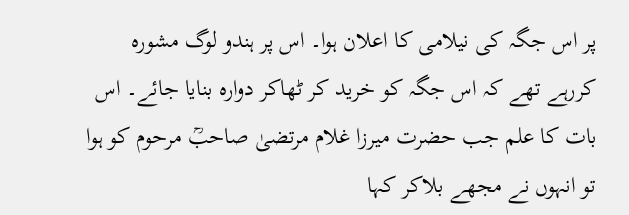پر اس جگہ کی نیلامی کا اعلان ہوا۔ اس پر ہندو لوگ مشورہ کررہے تھے کہ اس جگہ کو خرید کر ٹھاکر دوارہ بنایا جائے۔ اس بات کا علم جب حضرت میرزا غلام مرتضیٰ صاحبؒ مرحوم کو ہوا تو انہوں نے مجھے بلاکر کہا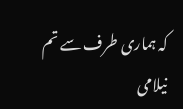کہ ہماری طرف سے تم نیلامی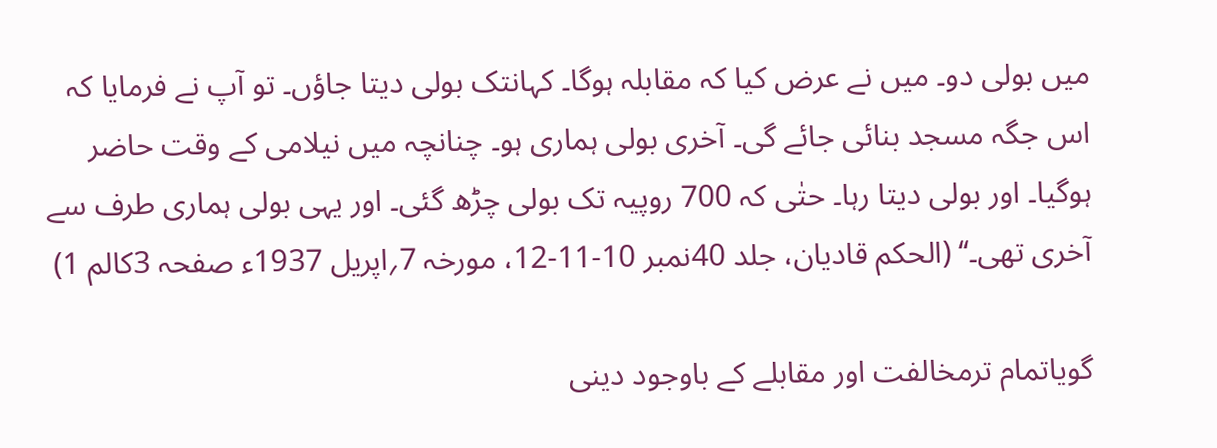میں بولی دو۔ میں نے عرض کیا کہ مقابلہ ہوگا۔ کہانتک بولی دیتا جاؤں۔ تو آپ نے فرمایا کہ اس جگہ مسجد بنائی جائے گی۔ آخری بولی ہماری ہو۔ چنانچہ میں نیلامی کے وقت حاضر ہوگیا۔ اور بولی دیتا رہا۔ حتٰی کہ 700 روپیہ تک بولی چڑھ گئی۔ اور یہی بولی ہماری طرف سے آخری تھی۔‘‘ (الحکم قادیان، جلد 40نمبر 10-11-12، مورخہ 7؍اپریل 1937ء صفحہ 3کالم 1)

گویاتمام ترمخالفت اور مقابلے کے باوجود دینی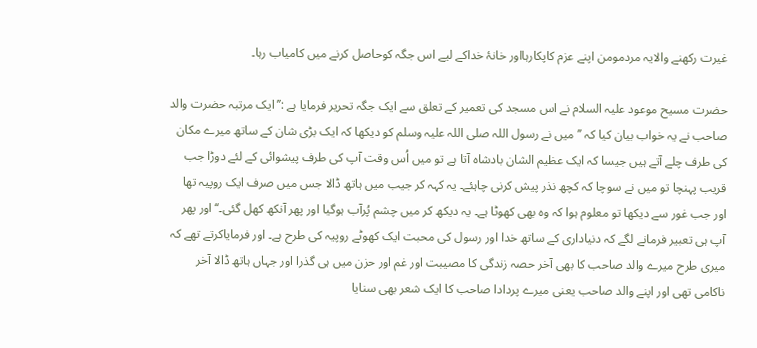غیرت رکھنے والایہ مردمومن اپنے عزم کاپکارہااور خانۂ خداکے لیے اس جگہ کوحاصل کرنے میں کامیاب رہا۔

حضرت مسیح موعود علیہ السلام نے اس مسجد کی تعمیر کے تعلق سے ایک جگہ تحریر فرمایا ہے :’’ایک مرتبہ حضرت والد صاحب نے یہ خواب بیان کیا کہ ’’میں نے رسول اللہ صلی اللہ علیہ وسلم کو دیکھا کہ ایک بڑی شان کے ساتھ میرے مکان کی طرف چلے آتے ہیں جیسا کہ ایک عظیم الشان بادشاہ آتا ہے تو میں اُس وقت آپ کی طرف پیشوائی کے لئے دوڑا جب قریب پہنچا تو میں نے سوچا کہ کچھ نذر پیش کرنی چاہئے۔ یہ کہہ کر جیب میں ہاتھ ڈالا جس میں صرف ایک روپیہ تھا اور جب غور سے دیکھا تو معلوم ہوا کہ وہ بھی کھوٹا ہے۔ یہ دیکھ کر میں چشم پُرآب ہوگیا اور پھر آنکھ کھل گئی۔‘‘ اور پھر آپ ہی تعبیر فرمانے لگے کہ دنیاداری کے ساتھ خدا اور رسول کی محبت ایک کھوٹے روپیہ کی طرح ہے۔ اور فرمایاکرتے تھے کہ میری طرح میرے والد صاحب کا بھی آخر حصہ زندگی کا مصیبت اور غم اور حزن میں ہی گذرا اور جہاں ہاتھ ڈالا آخر ناکامی تھی اور اپنے والد صاحب یعنی میرے پردادا صاحب کا ایک شعر بھی سنایا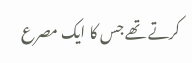کرتے تھے جس کا ایک مصرع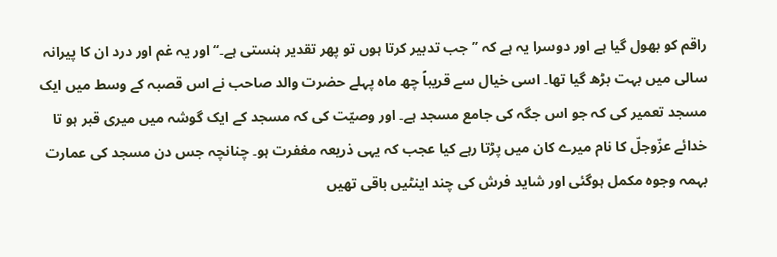راقم کو بھول گیا ہے اور دوسرا یہ ہے کہ ’’جب تدبیر کرتا ہوں تو پھر تقدیر ہنستی ہے۔‘‘ اور یہ غم اور درد ان کا پیرانہ سالی میں بہت بڑھ گیا تھا۔ اسی خیال سے قریباً چھ ماہ پہلے حضرت والد صاحب نے اس قصبہ کے وسط میں ایک مسجد تعمیر کی کہ جو اس جگہ کی جامع مسجد ہے۔ اور وصیّت کی کہ مسجد کے ایک گوشہ میں میری قبر ہو تا خدائے عزّوجلّ کا نام میرے کان میں پڑتا رہے کیا عجب کہ یہی ذریعہ مغفرت ہو۔ چنانچہ جس دن مسجد کی عمارت بہمہ وجوہ مکمل ہوگئی اور شاید فرش کی چند اینٹیں باقی تھیں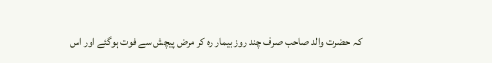کہ حضرت والد صاحب صرف چند روز بیمار رہ کر مرض پیچش سے فوت ہوگئے اور اس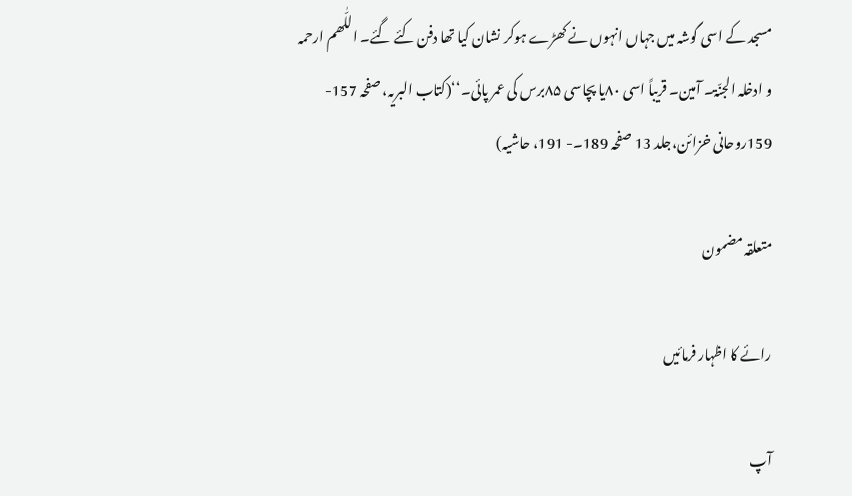مسجد کے اسی گوشہ میں جہاں انہوں نے کھڑے ہوکر نشان کیا تھا دفن کئے گئے۔ اللّٰھم ارحمہ و ادخلہ الجنّۃ۔ آمین۔ قریباً اسی ۸۰یا پچاسی ۸۵برس کی عمر پائی۔‘‘(کتاب البریہ، صفحہ 157- 159روحانی خزائن،جلد 13 صفحہ 189۔- 191، حاشیہ)

متعلقہ مضمون

رائے کا اظہار فرمائیں

آپ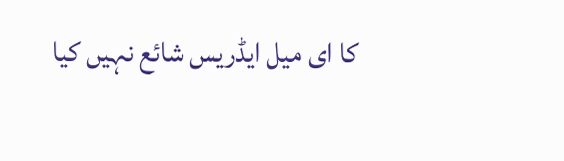کا ای میل ایڈریس شائع نہیں کیا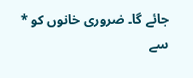جائے گا۔ ضروری خانوں کو * سے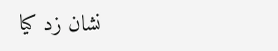نشان زد کیا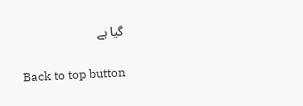گیا ہے

Back to top button